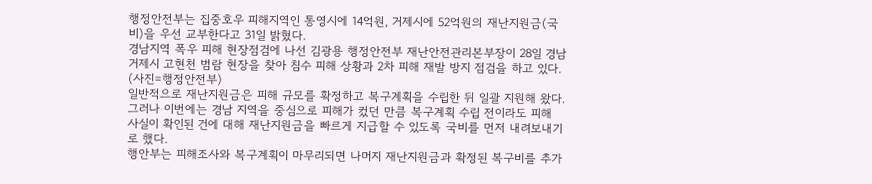행정안전부는 집중호우 피해지역인 통영시에 14억원, 거제시에 52억원의 재난지원금(국비)을 우선 교부한다고 31일 밝혔다.
경남지역 폭우 피해 현장점검에 나선 김광용 행정안전부 재난안전관리본부장이 28일 경남 거제시 고현천 범람 현장을 찾아 침수 피해 상황과 2차 피해 재발 방지 점검을 하고 있다. (사진=행정안전부)
일반적으로 재난지원금은 피해 규모를 확정하고 복구계획을 수립한 뒤 일괄 지원해 왔다. 그러나 이번에는 경남 지역을 중심으로 피해가 컸던 만큼 복구계획 수립 전이라도 피해 사실이 확인된 건에 대해 재난지원금을 빠르게 지급할 수 있도록 국비를 먼저 내려보내기로 했다.
행안부는 피해조사와 복구계획이 마무리되면 나머지 재난지원금과 확정된 복구비를 추가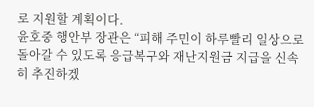로 지원할 계획이다.
윤호중 행안부 장관은 “피해 주민이 하루빨리 일상으로 돌아갈 수 있도록 응급복구와 재난지원금 지급을 신속히 추진하겠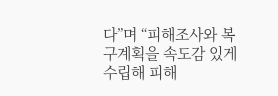다”며 “피해조사와 복구계획을 속도감 있게 수립해 피해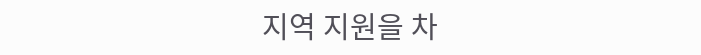지역 지원을 차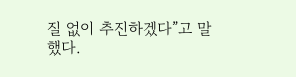질 없이 추진하겠다”고 말했다.